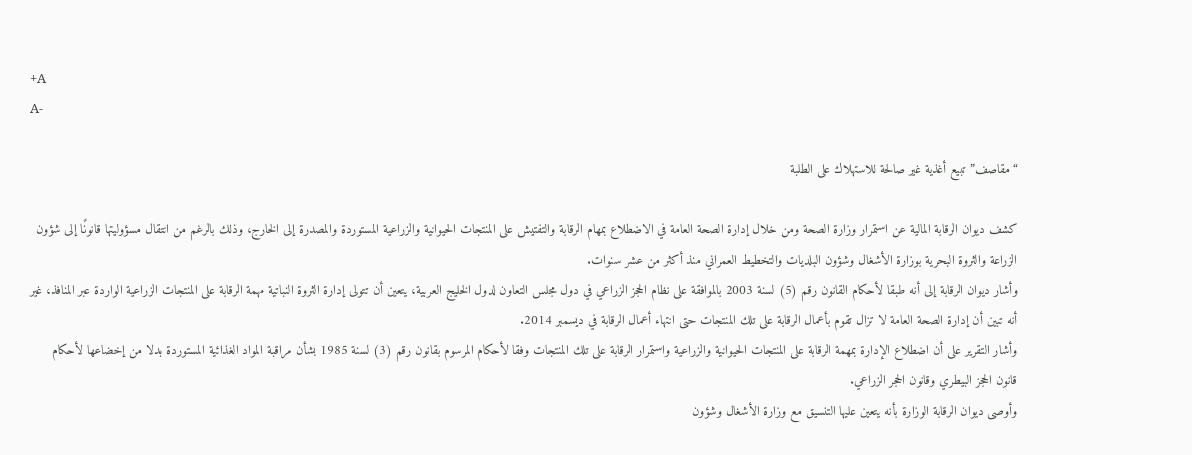+A
A-

“مقاصف” تبيع أغذية غير صالحة للاستهلاك على الطلبة

كشف ديوان الرقابة المالية عن استمرار وزارة الصحة ومن خلال إدارة الصحة العامة في الاضطلاع بمهام الرقابة والتفتيش على المنتجات الحيوانية والزراعية المستوردة والمصدرة إلى الخارج، وذلك بالرغم من انتقال مسؤوليتها قانونًا إلى شؤون الزراعة والثروة البحرية بوزارة الأشغال وشؤون البلديات والتخطيط العمراني منذ أكثر من عشر سنوات.
وأشار ديوان الرقابة إلى أنه طبقا لأحكام القانون رقم (5) لسنة 2003 بالموافقة على نظام الحجز الزراعي في دول مجلس التعاون لدول الخليج العربية، يتعين أن تتولى إدارة الثروة النباتية مهمة الرقابة على المنتجات الزراعية الواردة عبر المنافذ، غير أنه تبين أن إدارة الصحة العامة لا تزال تقوم بأعمال الرقابة على تلك المنتجات حتى انتهاء أعمال الرقابة في ديسمبر 2014.
وأشار التقرير على أن اضطلاع الإدارة بمهمة الرقابة على المنتجات الحيوانية والزراعية واستمرار الرقابة على تلك المنتجات وفقا لأحكام المرسوم بقانون رقم (3) لسنة 1985 بشأن مراقبة المواد الغذائية المستوردة بدلا من إخضاعها لأحكام قانون الحجز البيطري وقانون الحجر الزراعي.
وأوصى ديوان الرقابة الوزارة بأنه يتعين عليها التنسيق مع وزارة الأشغال وشؤون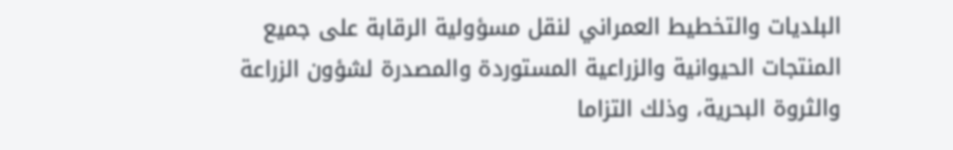البلديات والتخطيط العمراني لنقل مسؤولية الرقابة على جميع المنتجات الحيوانية والزراعية المستوردة والمصدرة لشؤون الزراعة والثروة البحرية، وذلك التزاما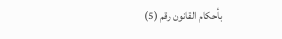بأحكام القانون رقم (5)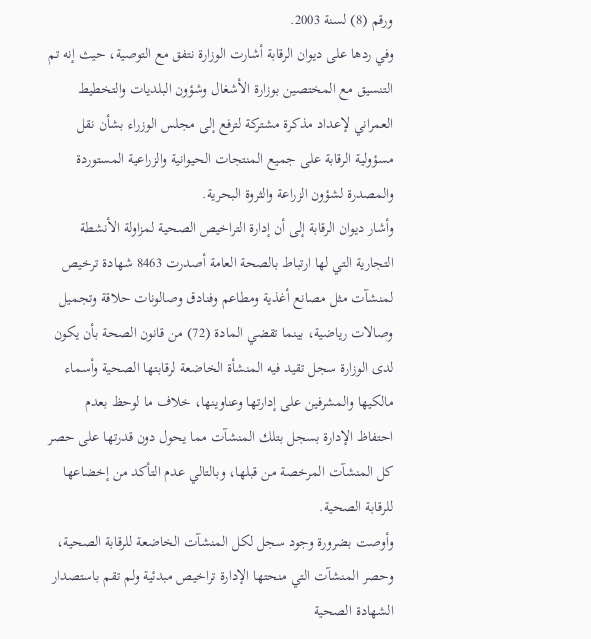ورقم (8) لسنة 2003.
وفي ردها على ديوان الرقابة أشارت الوزارة نتفق مع التوصية، حيث إنه تم التنسيق مع المختصين بوزارة الأشغال وشؤون البلديات والتخطيط العمراني لإعداد مذكرة مشتركة لترفع إلى مجلس الوزراء بشأن نقل مسؤولية الرقابة على جميع المنتجات الحيوانية والزراعية المستوردة والمصدرة لشؤون الزراعة والثروة البحرية.
وأشار ديوان الرقابة إلى أن إدارة التراخيص الصحية لمزاولة الأنشطة التجارية التي لها ارتباط بالصحة العامة أصدرت 8463 شهادة ترخيص لمنشآت مثل مصانع أغذية ومطاعم وفنادق وصالونات حلاقة وتجميل وصالات رياضية، بينما تقضي المادة (72) من قانون الصحة بأن يكون لدى الوزارة سجل تقيد فيه المنشأة الخاضعة لرقابتها الصحية وأسماء مالكيها والمشرفين على إدارتها وعناوينها، خلاف ما لوحظ بعدم احتفاظ الإدارة بسجل بتلك المنشآت مما يحول دون قدرتها على حصر كل المنشآت المرخصة من قبلها، وبالتالي عدم التأكد من إخضاعها للرقابة الصحية.
وأوصت بضرورة وجود سجل لكل المنشآت الخاضعة للرقابة الصحية، وحصر المنشآت التي منحتها الإدارة تراخيص مبدئية ولم تقم باستصدار الشهادة الصحية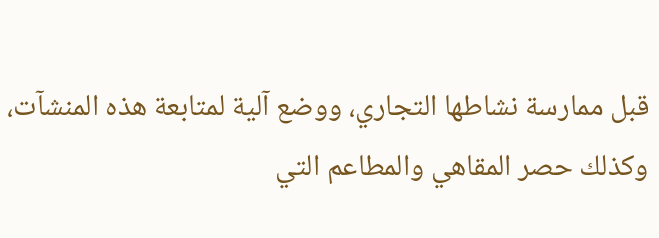قبل ممارسة نشاطها التجاري، ووضع آلية لمتابعة هذه المنشآت، وكذلك حصر المقاهي والمطاعم التي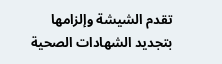تقدم الشيشة وإلزامها بتجديد الشهادات الصحية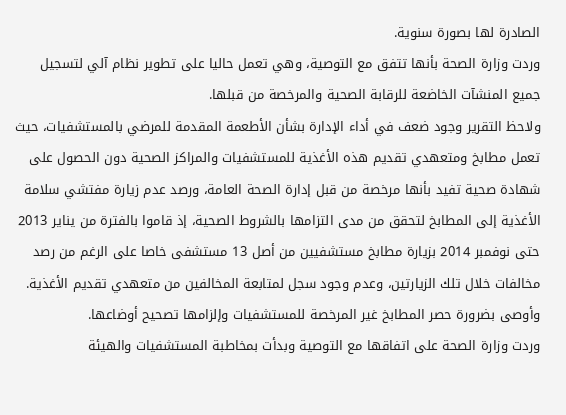الصادرة لها بصورة سنوية.
وردت وزارة الصحة بأنها تتفق مع التوصية، وهي تعمل حاليا على تطوير نظام آلي لتسجيل جميع المنشآت الخاضعة للرقابة الصحية والمرخصة من قبلها.
ولاحظ التقرير وجود ضعف في أداء الإدارة بشأن الأطعمة المقدمة للمرضي بالمستشفيات، حيث تعمل مطابخ ومتعهدي تقديم هذه الأغذية للمستشفيات والمراكز الصحية دون الحصول على شهادة صحية تفيد بأنها مرخصة من قبل إدارة الصحة العامة، ورصد عدم زيارة مفتشي سلامة الأغذية إلى المطابخ لتحقق من مدى التزامها بالشروط الصحية، إذ قاموا بالفترة من يناير 2013 حتى نوفمبر 2014 بزيارة مطابخ مستشفيين من أصل 13 مستشفى خاصا على الرغم من رصد مخالفات خلال تلك الزيارتين، وعدم وجود سجل لمتابعة المخالفين من متعهدي تقديم الأغذية.
وأوصى بضرورة حصر المطابخ غير المرخصة للمستشفيات وإلزامها تصحيح أوضاعها.
وردت وزارة الصحة على اتفاقها مع التوصية وبدأت بمخاطبة المستشفيات والهيئة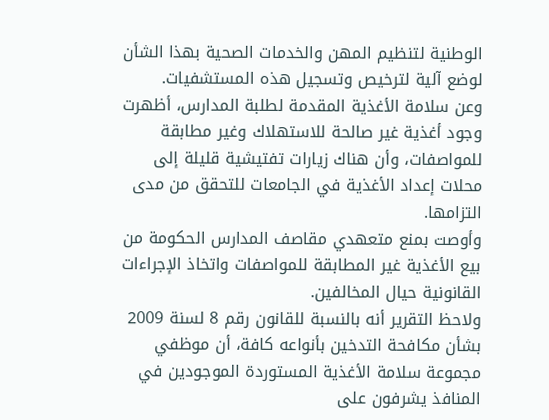الوطنية لتنظيم المهن والخدمات الصحية بهذا الشأن لوضع آلية لترخيص وتسجيل هذه المستشفيات.
وعن سلامة الأغذية المقدمة لطلبة المدارس، أظهرت وجود أغذية غير صالحة للاستهلاك وغير مطابقة للمواصفات، وأن هناك زيارات تفتيشية قليلة إلى محلات إعداد الأغذية في الجامعات للتحقق من مدى التزامها.
وأوصت بمنع متعهدي مقاصف المدارس الحكومة من بيع الأغذية غير المطابقة للمواصفات واتخاذ الإجراءات القانونية حيال المخالفين.
ولاحظ التقرير أنه بالنسبة للقانون رقم 8 لسنة 2009 بشأن مكافحة التدخين بأنواعه كافة، أن موظفي مجموعة سلامة الأغذية المستوردة الموجودين في المنافذ يشرفون على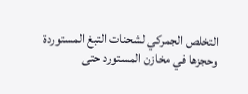التخلص الجمركي لشحنات التبغ المستوردة وحجزها في مخازن المستورد حتى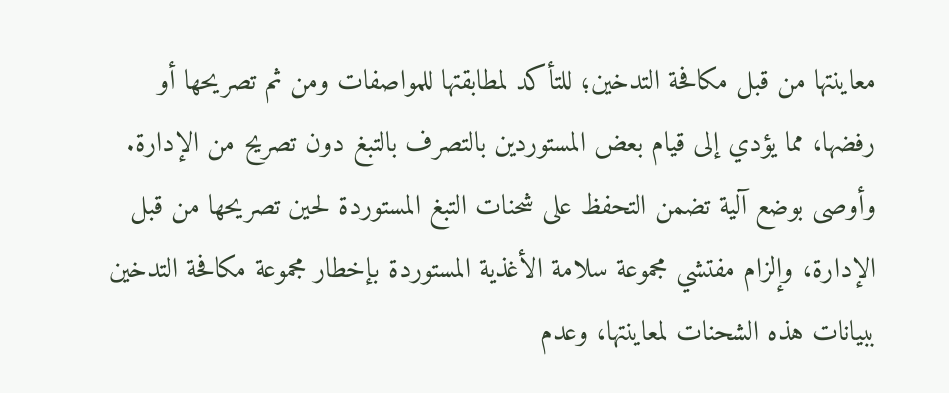معاينتها من قبل مكافحة التدخين؛ للتأكد لمطابقتها للمواصفات ومن ثم تصريحها أو رفضها، مما يؤدي إلى قيام بعض المستوردين بالتصرف بالتبغ دون تصريح من الإدارة.
وأوصى بوضع آلية تضمن التحفظ على شحنات التبغ المستوردة لحين تصريحها من قبل الإدارة، وإلزام مفتشي مجموعة سلامة الأغذية المستوردة بإخطار مجموعة مكافحة التدخين ببيانات هذه الشحنات لمعاينتها، وعدم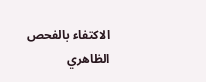الاكتفاء بالفحص الظاهري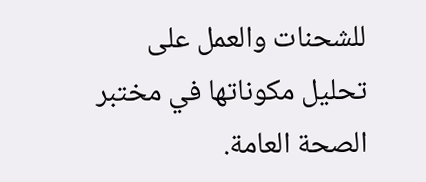للشحنات والعمل على تحليل مكوناتها في مختبر الصحة العامة.